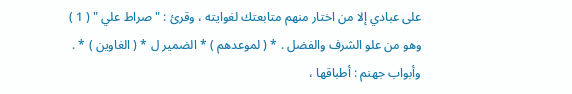على عبادي إلا من اختار منهم متابعتك لغوايته ، وقرئ : " صراط علي " ( 1 )
وهو من علو الشرف والفضل . * ( لموعدهم ) * الضمير ل * ( الغاوين ) * .
وأبواب جهنم : أطباقها ،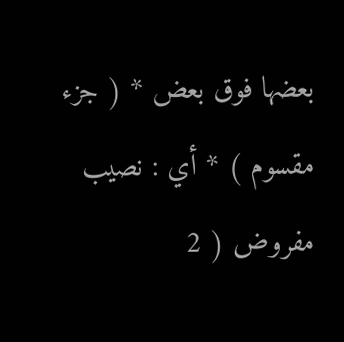بعضها فوق بعض * ( جزء مقسوم ) * أي : نصيب
مفروض ( 2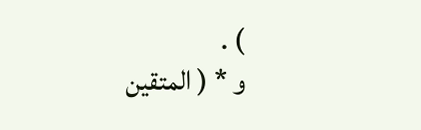) .
و * ( المتقين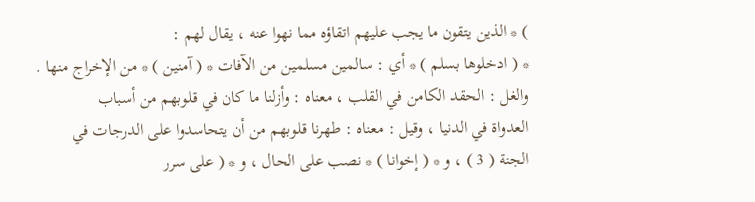) * الذين يتقون ما يجب عليهم اتقاؤه مما نهوا عنه ، يقال لهم :
* ( ادخلوها بسلم ) * أي : سالمين مسلمين من الآفات * ( آمنين ) * من الإخراج منها .
والغل : الحقد الكامن في القلب ، معناه : وأزلنا ما كان في قلوبهم من أسباب
العدواة في الدنيا ، وقيل : معناه : طهرنا قلوبهم من أن يتحاسدوا على الدرجات في
الجنة ( 3 ) ، و * ( إخوانا ) * نصب على الحال ، و * ( على سرر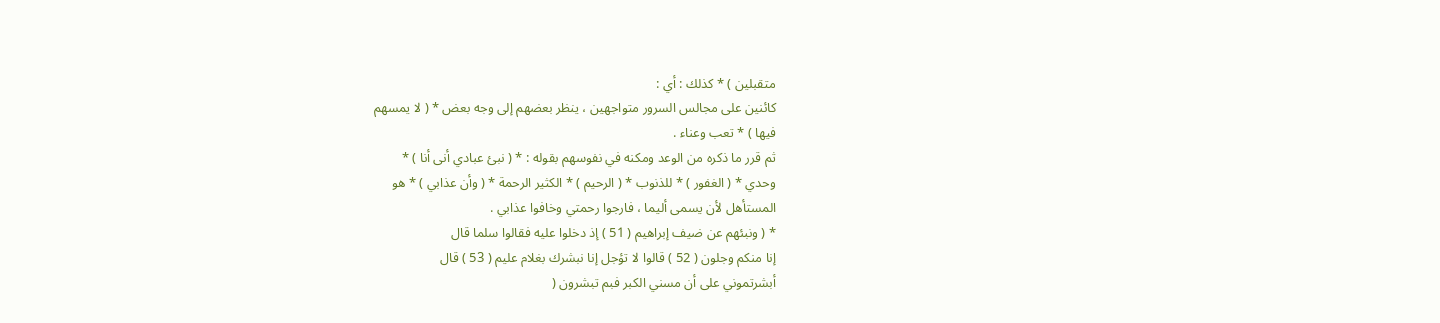متقبلين ) * كذلك : أي :
كائنين على مجالس السرور متواجهين ، ينظر بعضهم إلى وجه بعض * ( لا يمسهم
فيها ) * تعب وعناء .
ثم قرر ما ذكره من الوعد ومكنه في نفوسهم بقوله : * ( نبئ عبادي أنى أنا ) *
وحدي * ( الغفور ) * للذنوب * ( الرحيم ) * الكثير الرحمة * ( وأن عذابي ) * هو
المستأهل لأن يسمى أليما ، فارجوا رحمتي وخافوا عذابي .
* ( ونبئهم عن ضيف إبراهيم ( 51 ) إذ دخلوا عليه فقالوا سلما قال
إنا منكم وجلون ( 52 ) قالوا لا تؤجل إنا نبشرك بغلام عليم ( 53 ) قال
أبشرتموني على أن مسني الكبر فبم تبشرون (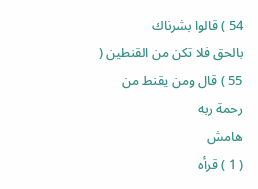54 ) قالوا بشرناك
بالحق فلا تكن من القنطين ( 55 ) قال ومن يقنط من رحمة ربه
هامش
( 1 ) قرأه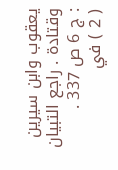يعقوب وابن سيرين وقتادة . راجع التبيان : ج 6 ص 337 .
( 2 ) في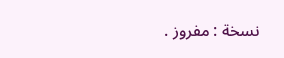نسخة : مفروز .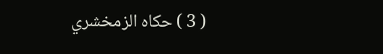( 3 ) حكاه الزمخشري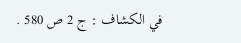في الكشاف : ج 2 ص 580 .